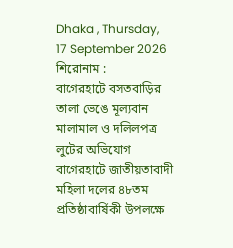Dhaka , Thursday, 17 September 2026
শিরোনাম :
বাগেরহাটে বসতবাড়ির তালা ভেঙে মূল্যবান মালামাল ও দলিলপত্র লুটের অভিযোগ বাগেরহাটে জাতীয়তাবাদী মহিলা দলের ৪৮তম প্রতিষ্ঠাবার্ষিকী উপলক্ষে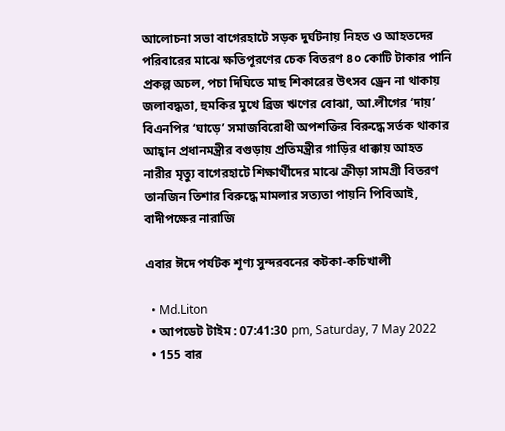আলোচনা সভা বাগেরহাটে সড়ক দুর্ঘটনায় নিহত ও আহতদের পরিবারের মাঝে ক্ষতিপূরণের চেক বিতরণ ৪০ কোটি টাকার পানি প্রকল্প অচল, পচা দিঘিতে মাছ শিকারের উৎসব ড্রেন না থাকায় জলাবদ্ধতা, হুমকির মুখে ব্রিজ ঋণের বোঝা, আ.লীগের ‘দায়’ বিএনপির ‘ঘাড়ে’ সমাজবিরোধী অপশক্তির বিরুদ্ধে সর্তক থাকার আহ্বান প্রধানমন্ত্রীর বগুড়ায় প্রতিমন্ত্রীর গাড়ির ধাক্কায় আহত নারীর মৃত্যু বাগেরহাটে শিক্ষার্থীদের মাঝে ক্রীড়া সামগ্রী বিতরণ তানজিন তিশার বিরুদ্ধে মামলার সত্যতা পায়নি পিবিআই, বাদীপক্ষের নারাজি

এবার ঈদে পর্যটক শূণ্য সুন্দরবনের কটকা-কচিখালী

  • Md.Liton
  • আপডেট টাইম : 07:41:30 pm, Saturday, 7 May 2022
  • 155 বার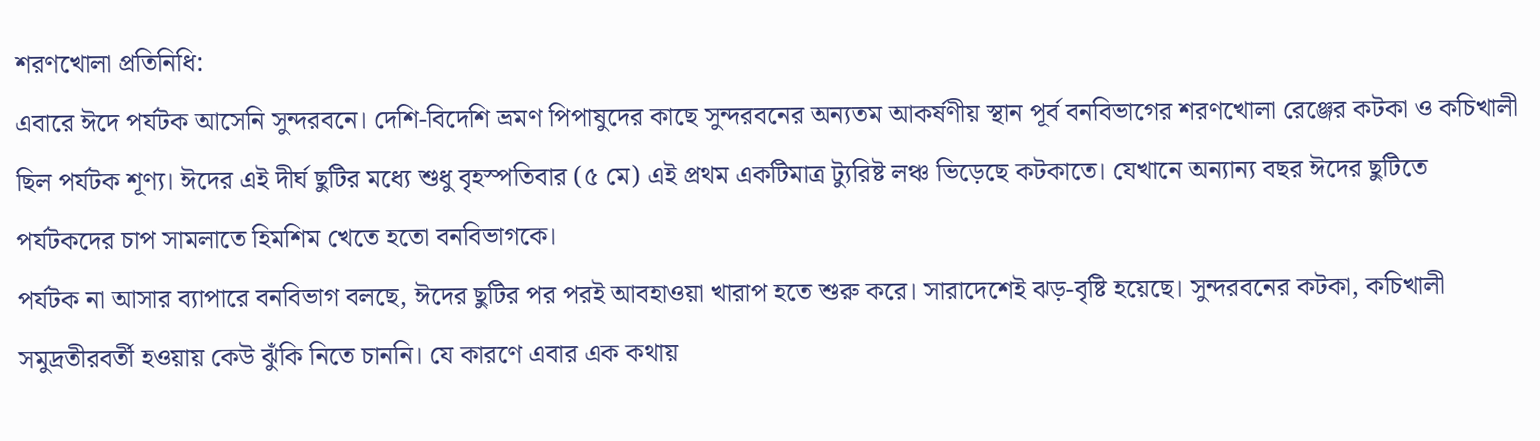শরণখোলা প্রতিনিধি:
এবারে ঈদে পর্যটক আসেনি সুন্দরবনে। দেশি-বিদেশি ভ্রমণ পিপাষুদের কাছে সুন্দরবনের অন্যতম আকর্ষণীয় স্থান পূর্ব বনবিভাগের শরণখোলা রেঞ্জের কটকা ও কচিখালী ছিল পর্যটক শূণ্য। ঈদের এই দীর্ঘ ছুটির মধ্যে শুধু বৃহস্পতিবার (৫ মে) এই প্রথম একটিমাত্র ট্যুরিষ্ট লঞ্চ ভিড়েছে কটকাতে। যেখানে অন্যান্য বছর ঈদের ছুটিতে পর্যটকদের চাপ সামলাতে হিমশিম খেতে হতো বনবিভাগকে।
পর্যটক না আসার ব্যাপারে বনবিভাগ বলছে, ঈদের ছুটির পর পরই আবহাওয়া খারাপ হতে শুরু করে। সারাদেশেই ঝড়-বৃষ্টি হয়েছে। সুন্দরবনের কটকা, কচিখালী সমুদ্রতীরবর্তী হওয়ায় কেউ ঝুঁকি নিতে চাননি। যে কারণে এবার এক কথায়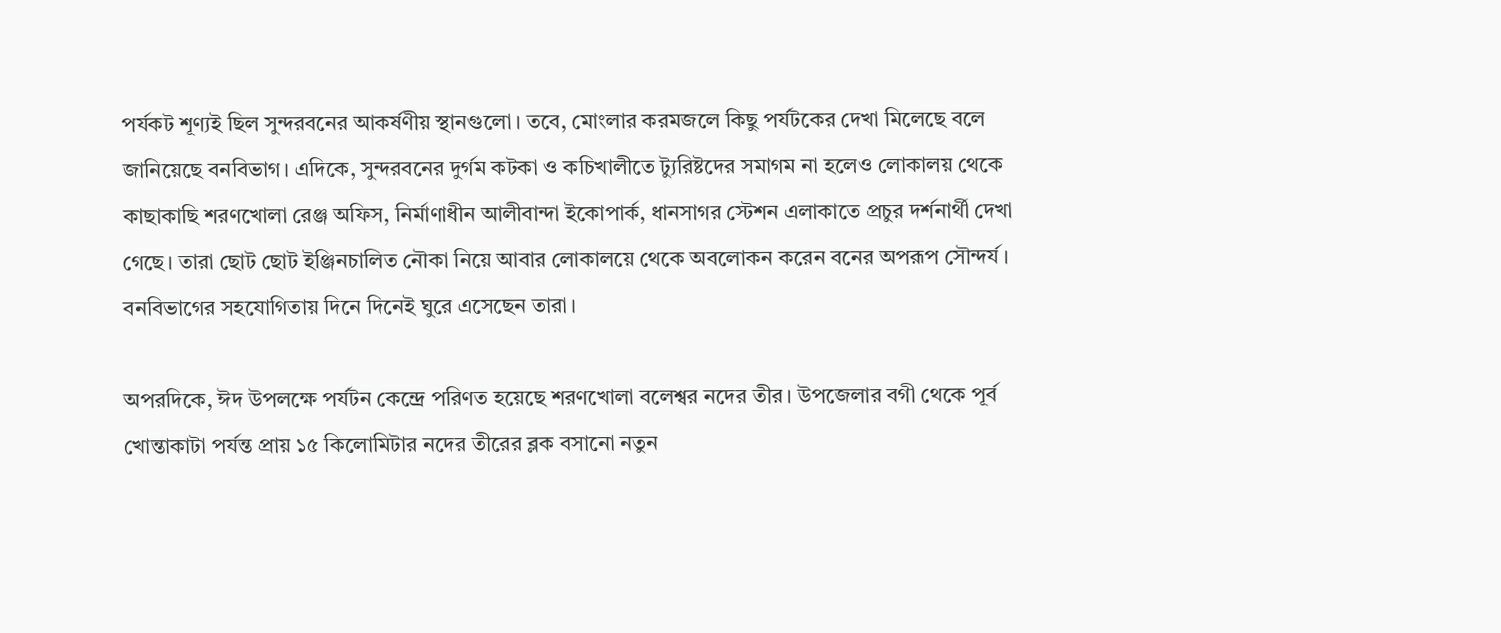পর্যকট শূণ্যই ছিল সুন্দরবনের আকর্ষণীয় স্থানগুলো। তবে, মোংলার করমজলে কিছু পর্যটকের দেখা মিলেছে বলে জানিয়েছে বনবিভাগ। এদিকে, সুন্দরবনের দুর্গম কটকা ও কচিখালীতে ট্যুরিষ্টদের সমাগম না হলেও লোকালয় থেকে কাছাকাছি শরণখোলা রেঞ্জ অফিস, নির্মাণাধীন আলীবান্দা ইকোপার্ক, ধানসাগর স্টেশন এলাকাতে প্রচুর দর্শনার্থী দেখা গেছে। তারা ছোট ছোট ইঞ্জিনচালিত নৌকা নিয়ে আবার লোকালয়ে থেকে অবলোকন করেন বনের অপরূপ সৌন্দর্য। বনবিভাগের সহযোগিতায় দিনে দিনেই ঘুরে এসেছেন তারা।

অপরদিকে, ঈদ উপলক্ষে পর্যটন কেন্দ্রে পরিণত হয়েছে শরণখোলা বলেশ্বর নদের তীর। উপজেলার বগী থেকে পূর্ব খোন্তাকাটা পর্যন্ত প্রায় ১৫ কিলোমিটার নদের তীরের ব্লক বসানো নতুন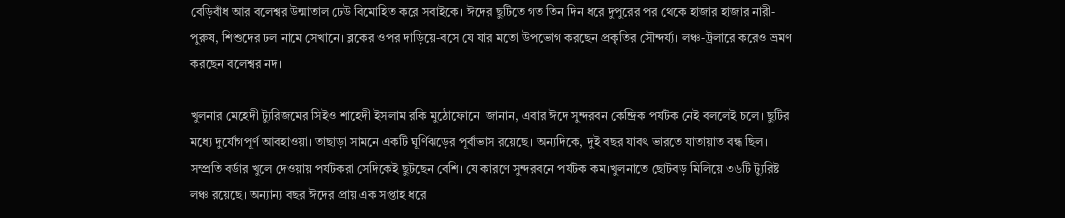বেড়িবাঁধ আর বলেশ্বর উন্মাতাল ঢেউ বিমোহিত করে সবাইকে। ঈদের ছুটিতে গত তিন দিন ধরে দুপুরের পর থেকে হাজার হাজার নারী-পুরুষ, শিশুদের ঢল নামে সেখানে। ব্লকের ওপর দাড়িয়ে-বসে যে যার মতো উপভোগ করছেন প্রকৃতির সৌন্দর্য্য। লঞ্চ-ট্রলারে করেও ভ্রমণ করছেন বলেশ্বর নদ।

খুলনার মেহেদী ট্যুরিজমের সিইও শাহেদী ইসলাম রকি মুঠোফোনে  জানান, এবার ঈদে সুন্দরবন কেন্দ্রিক পর্যটক নেই বললেই চলে। ছুটির মধ্যে দুর্যোগপূর্ণ আবহাওয়া। তাছাড়া সামনে একটি ঘূর্ণিঝড়ের পূর্বাভাস রয়েছে। অন্যদিকে, দুই বছর যাবৎ ভারতে যাতায়াত বন্ধ ছিল। সম্প্রতি বর্ডার খুলে দেওয়ায় পর্যটকরা সেদিকেই ছুটছেন বেশি। যে কারণে সুন্দরবনে পর্যটক কম।খুলনাতে ছোটবড় মিলিয়ে ৩৬টি ট্যুরিষ্ট লঞ্চ রয়েছে। অন্যান্য বছর ঈদের প্রায় এক সপ্তাহ ধরে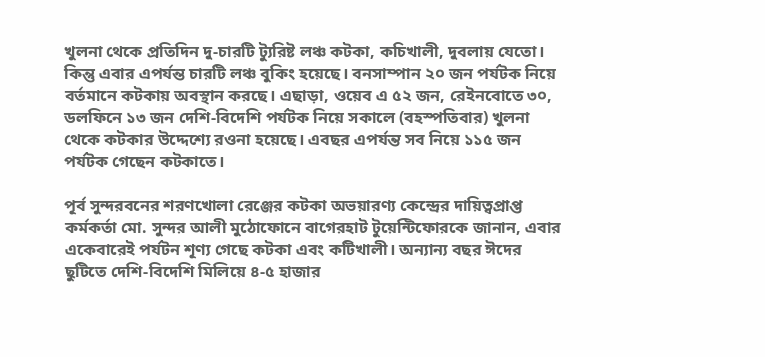খুলনা থেকে প্রতিদিন দু-চারটি ট্যুরিষ্ট লঞ্চ কটকা, কচিখালী, দুবলায় যেতো। কিন্তু এবার এপর্যন্ত চারটি লঞ্চ বুকিং হয়েছে। বনসাম্পান ২০ জন পর্যটক নিয়ে বর্তমানে কটকায় অবস্থান করছে। এছাড়া, ওয়েব এ ৫২ জন, রেইনবোতে ৩০, ডলফিনে ১৩ জন দেশি-বিদেশি পর্যটক নিয়ে সকালে (বহস্পতিবার) খুলনা থেকে কটকার উদ্দেশ্যে রওনা হয়েছে। এবছর এপর্যন্ত সব নিয়ে ১১৫ জন পর্যটক গেছেন কটকাতে।

পূর্ব সুন্দরবনের শরণখোলা রেঞ্জের কটকা অভয়ারণ্য কেন্দ্রের দায়িত্বপ্রাপ্ত কর্মকর্তা মো. সুন্দর আলী মুঠোফোনে বাগেরহাট টুয়েন্টিফোরকে জানান, এবার একেবারেই পর্যটন শূণ্য গেছে কটকা এবং কটিখালী। অন্যান্য বছর ঈদের ছুটিতে দেশি-বিদেশি মিলিয়ে ৪-৫ হাজার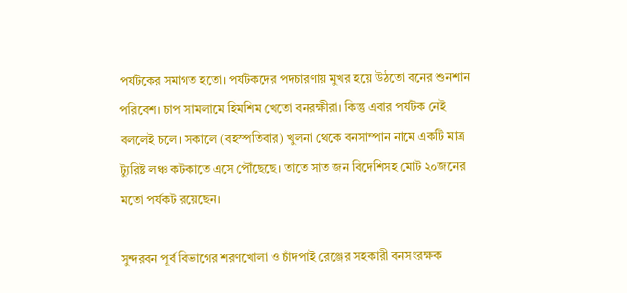পর্যটকের সমাগত হতো। পর্যটকদের পদচারণায় মুখর হয়ে উঠতো বনের শুনশান পরিবেশ। চাপ সামলামে হিমশিম খেতো বনরক্ষীরা। কিন্তু এবার পর্যটক নেই বললেই চলে। সকালে (বহস্পতিবার) খুলনা থেকে বনসাম্পান নামে একটি মাত্র ট্যুরিষ্ট লঞ্চ কটকাতে এসে পৌঁছেছে। তাতে সাত জন বিদেশিসহ মোট ২০জনের মতো পর্যকট রয়েছেন।

সুন্দরবন পূর্ব বিভাগের শরণখোলা ও চাঁদপাই রেঞ্জের সহকারী বনসংরক্ষক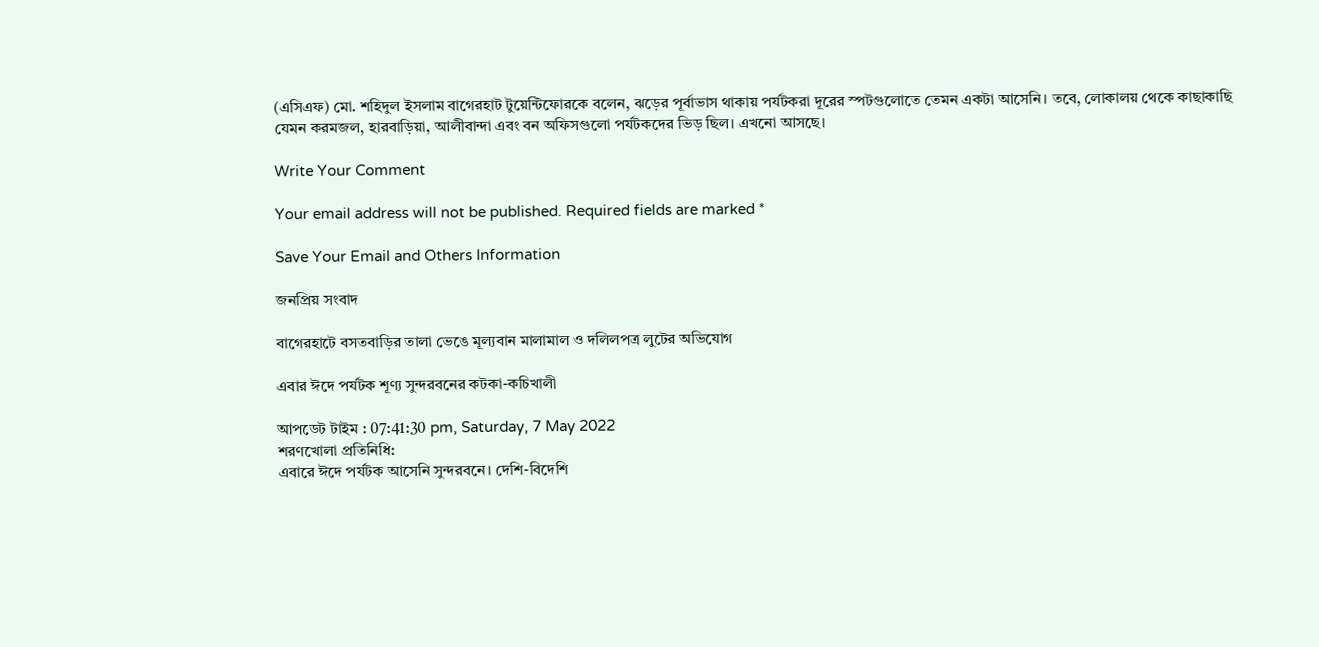(এসিএফ) মো. শহিদুল ইসলাম বাগেরহাট টুয়েন্টিফোরকে বলেন, ঝড়ের পূর্বাভাস থাকায় পর্যটকরা দূরের স্পটগুলোতে তেমন একটা আসেনি। তবে, লোকালয় থেকে কাছাকাছি যেমন করমজল, হারবাড়িয়া, আলীবান্দা এবং বন অফিসগুলো পর্যটকদের ভিড় ছিল। এখনো আসছে।

Write Your Comment

Your email address will not be published. Required fields are marked *

Save Your Email and Others Information

জনপ্রিয় সংবাদ

বাগেরহাটে বসতবাড়ির তালা ভেঙে মূল্যবান মালামাল ও দলিলপত্র লুটের অভিযোগ

এবার ঈদে পর্যটক শূণ্য সুন্দরবনের কটকা-কচিখালী

আপডেট টাইম : 07:41:30 pm, Saturday, 7 May 2022
শরণখোলা প্রতিনিধি:
এবারে ঈদে পর্যটক আসেনি সুন্দরবনে। দেশি-বিদেশি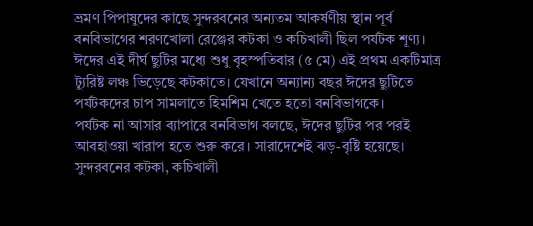ভ্রমণ পিপাষুদের কাছে সুন্দরবনের অন্যতম আকর্ষণীয় স্থান পূর্ব বনবিভাগের শরণখোলা রেঞ্জের কটকা ও কচিখালী ছিল পর্যটক শূণ্য। ঈদের এই দীর্ঘ ছুটির মধ্যে শুধু বৃহস্পতিবার (৫ মে) এই প্রথম একটিমাত্র ট্যুরিষ্ট লঞ্চ ভিড়েছে কটকাতে। যেখানে অন্যান্য বছর ঈদের ছুটিতে পর্যটকদের চাপ সামলাতে হিমশিম খেতে হতো বনবিভাগকে।
পর্যটক না আসার ব্যাপারে বনবিভাগ বলছে, ঈদের ছুটির পর পরই আবহাওয়া খারাপ হতে শুরু করে। সারাদেশেই ঝড়-বৃষ্টি হয়েছে। সুন্দরবনের কটকা, কচিখালী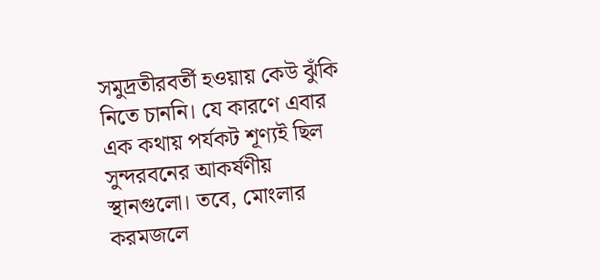সমুদ্রতীরবর্তী হওয়ায় কেউ ঝুঁকি নিতে চাননি। যে কারণে এবার এক কথায় পর্যকট শূণ্যই ছিল সুন্দরবনের আকর্ষণীয় স্থানগুলো। তবে, মোংলার করমজলে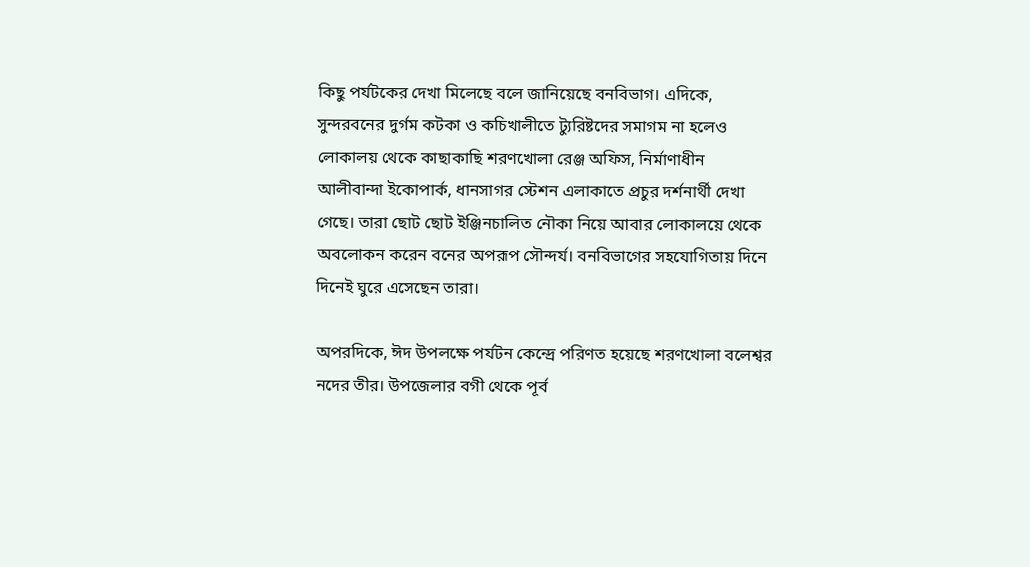কিছু পর্যটকের দেখা মিলেছে বলে জানিয়েছে বনবিভাগ। এদিকে, সুন্দরবনের দুর্গম কটকা ও কচিখালীতে ট্যুরিষ্টদের সমাগম না হলেও লোকালয় থেকে কাছাকাছি শরণখোলা রেঞ্জ অফিস, নির্মাণাধীন আলীবান্দা ইকোপার্ক, ধানসাগর স্টেশন এলাকাতে প্রচুর দর্শনার্থী দেখা গেছে। তারা ছোট ছোট ইঞ্জিনচালিত নৌকা নিয়ে আবার লোকালয়ে থেকে অবলোকন করেন বনের অপরূপ সৌন্দর্য। বনবিভাগের সহযোগিতায় দিনে দিনেই ঘুরে এসেছেন তারা।

অপরদিকে, ঈদ উপলক্ষে পর্যটন কেন্দ্রে পরিণত হয়েছে শরণখোলা বলেশ্বর নদের তীর। উপজেলার বগী থেকে পূর্ব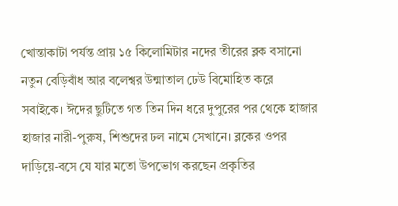খোন্তাকাটা পর্যন্ত প্রায় ১৫ কিলোমিটার নদের তীরের ব্লক বসানো নতুন বেড়িবাঁধ আর বলেশ্বর উন্মাতাল ঢেউ বিমোহিত করে সবাইকে। ঈদের ছুটিতে গত তিন দিন ধরে দুপুরের পর থেকে হাজার হাজার নারী-পুরুষ, শিশুদের ঢল নামে সেখানে। ব্লকের ওপর দাড়িয়ে-বসে যে যার মতো উপভোগ করছেন প্রকৃতির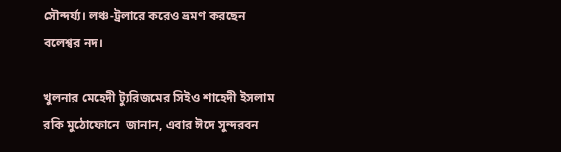সৌন্দর্য্য। লঞ্চ-ট্রলারে করেও ভ্রমণ করছেন বলেশ্বর নদ।

খুলনার মেহেদী ট্যুরিজমের সিইও শাহেদী ইসলাম রকি মুঠোফোনে  জানান, এবার ঈদে সুন্দরবন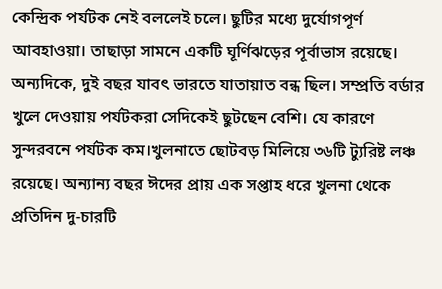কেন্দ্রিক পর্যটক নেই বললেই চলে। ছুটির মধ্যে দুর্যোগপূর্ণ আবহাওয়া। তাছাড়া সামনে একটি ঘূর্ণিঝড়ের পূর্বাভাস রয়েছে। অন্যদিকে, দুই বছর যাবৎ ভারতে যাতায়াত বন্ধ ছিল। সম্প্রতি বর্ডার খুলে দেওয়ায় পর্যটকরা সেদিকেই ছুটছেন বেশি। যে কারণে সুন্দরবনে পর্যটক কম।খুলনাতে ছোটবড় মিলিয়ে ৩৬টি ট্যুরিষ্ট লঞ্চ রয়েছে। অন্যান্য বছর ঈদের প্রায় এক সপ্তাহ ধরে খুলনা থেকে প্রতিদিন দু-চারটি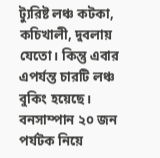ট্যুরিষ্ট লঞ্চ কটকা, কচিখালী, দুবলায় যেতো। কিন্তু এবার এপর্যন্ত চারটি লঞ্চ বুকিং হয়েছে। বনসাম্পান ২০ জন পর্যটক নিয়ে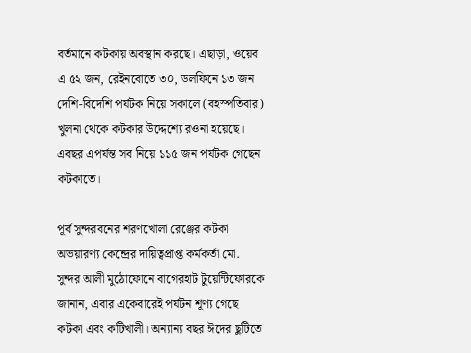বর্তমানে কটকায় অবস্থান করছে। এছাড়া, ওয়েব এ ৫২ জন, রেইনবোতে ৩০, ডলফিনে ১৩ জন দেশি-বিদেশি পর্যটক নিয়ে সকালে (বহস্পতিবার) খুলনা থেকে কটকার উদ্দেশ্যে রওনা হয়েছে। এবছর এপর্যন্ত সব নিয়ে ১১৫ জন পর্যটক গেছেন কটকাতে।

পূর্ব সুন্দরবনের শরণখোলা রেঞ্জের কটকা অভয়ারণ্য কেন্দ্রের দায়িত্বপ্রাপ্ত কর্মকর্তা মো. সুন্দর আলী মুঠোফোনে বাগেরহাট টুয়েন্টিফোরকে জানান, এবার একেবারেই পর্যটন শূণ্য গেছে কটকা এবং কটিখালী। অন্যান্য বছর ঈদের ছুটিতে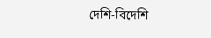দেশি-বিদেশি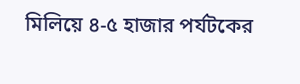মিলিয়ে ৪-৫ হাজার পর্যটকের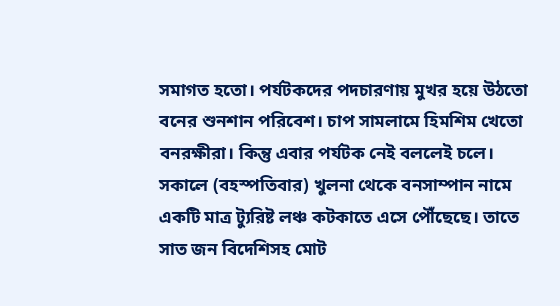সমাগত হতো। পর্যটকদের পদচারণায় মুখর হয়ে উঠতো বনের শুনশান পরিবেশ। চাপ সামলামে হিমশিম খেতো বনরক্ষীরা। কিন্তু এবার পর্যটক নেই বললেই চলে। সকালে (বহস্পতিবার) খুলনা থেকে বনসাম্পান নামে একটি মাত্র ট্যুরিষ্ট লঞ্চ কটকাতে এসে পৌঁছেছে। তাতে সাত জন বিদেশিসহ মোট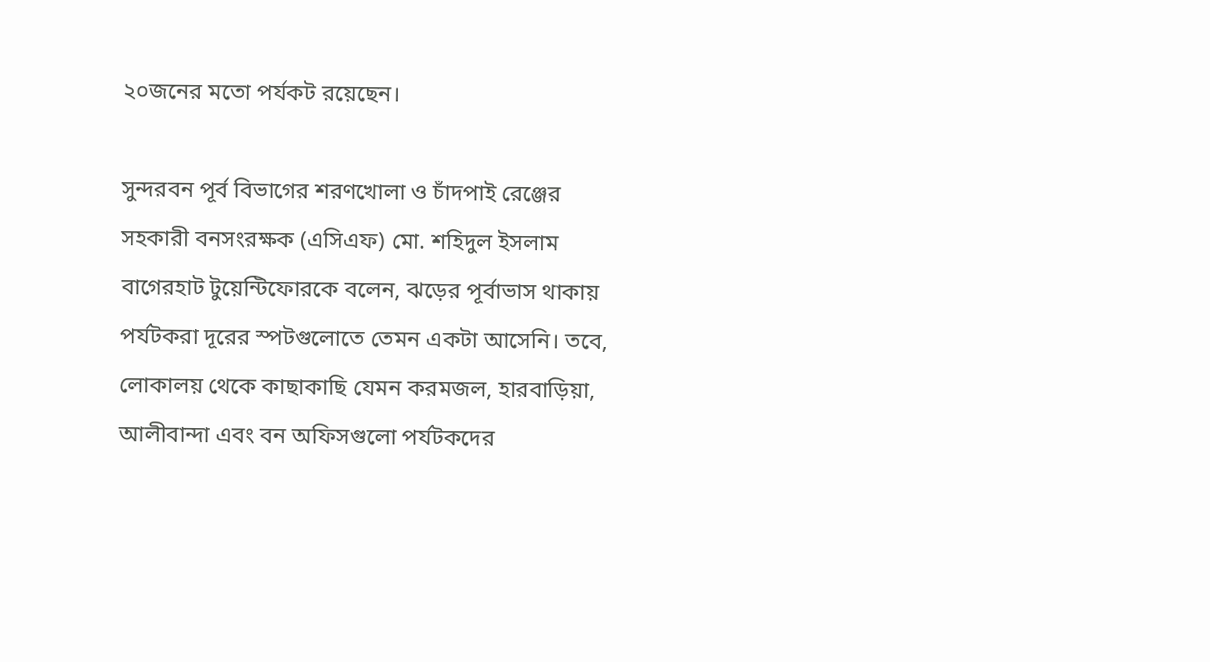২০জনের মতো পর্যকট রয়েছেন।

সুন্দরবন পূর্ব বিভাগের শরণখোলা ও চাঁদপাই রেঞ্জের সহকারী বনসংরক্ষক (এসিএফ) মো. শহিদুল ইসলাম বাগেরহাট টুয়েন্টিফোরকে বলেন, ঝড়ের পূর্বাভাস থাকায় পর্যটকরা দূরের স্পটগুলোতে তেমন একটা আসেনি। তবে, লোকালয় থেকে কাছাকাছি যেমন করমজল, হারবাড়িয়া, আলীবান্দা এবং বন অফিসগুলো পর্যটকদের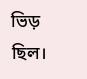ভিড় ছিল।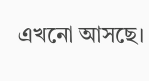এখনো আসছে।